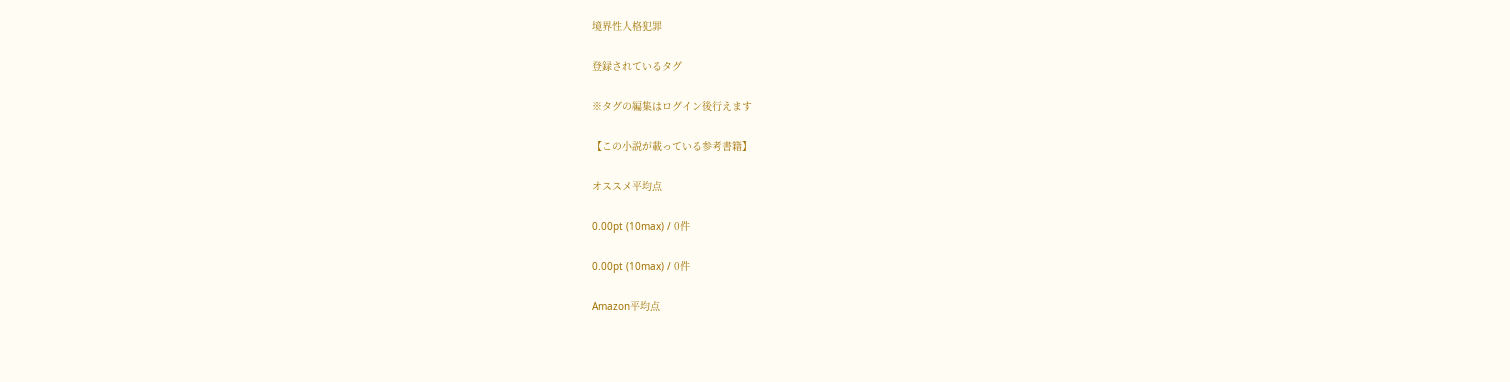境界性人格犯罪

登録されているタグ

※タグの編集はログイン後行えます

【この小説が載っている参考書籍】

オススメ平均点

0.00pt (10max) / 0件

0.00pt (10max) / 0件

Amazon平均点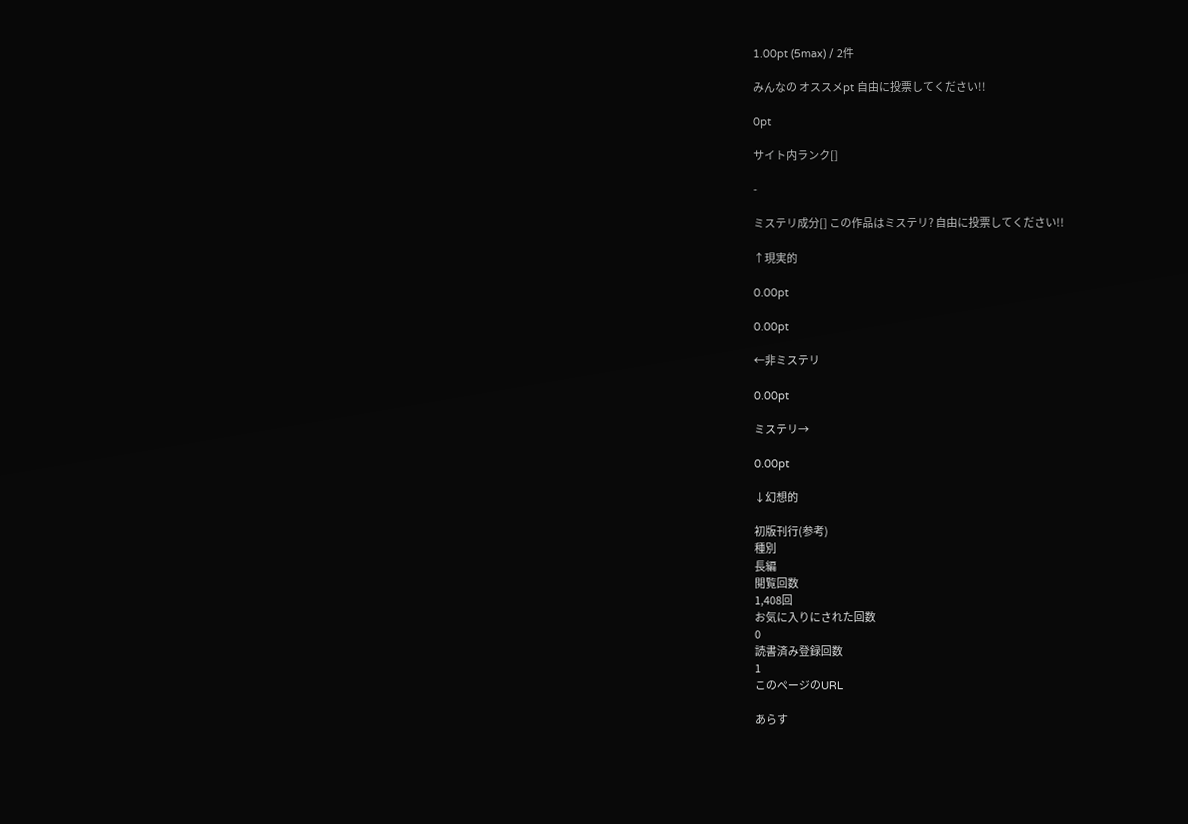1.00pt (5max) / 2件

みんなの オススメpt 自由に投票してください!!

0pt

サイト内ランク[]

-

ミステリ成分[] この作品はミステリ? 自由に投票してください!!

↑現実的

0.00pt

0.00pt

←非ミステリ

0.00pt

ミステリ→

0.00pt

↓幻想的

初版刊行(参考)
種別
長編
閲覧回数
1,408回
お気に入りにされた回数
0
読書済み登録回数
1
このページのURL

あらす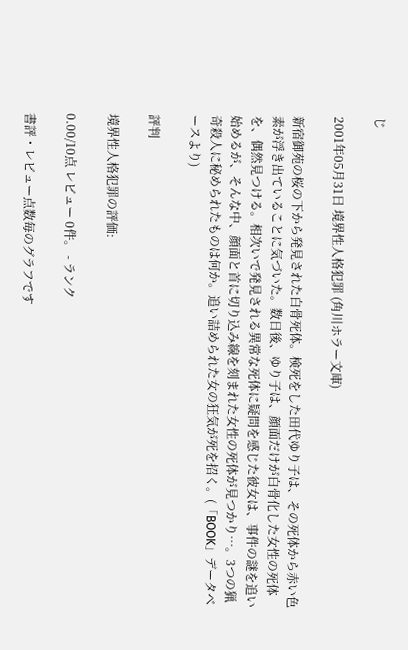じ

2001年05月31日 境界性人格犯罪 (角川ホラー文庫)

新宿御苑の桜の下から発見された白骨死体。検死をした田代ゆり子は、その死体から赤い色素が浮き出ていることに気づいた。数日後、ゆり子は、顔面だけが白骨化した女性の死体を、偶然見つける。相次いで発見される異常な死体に疑問を感じた彼女は、事件の謎を追い始めるが、そんな中、顔面と首に切り込み線を刻まれた女性の死体が見つかり…。3つの猟奇殺人に秘められたものは何か。追い詰められた女の狂気が死を招く。(「BOOK」データベースより)

評判

境界性人格犯罪の評価:

0.00/10点 レビュー 0件。 - ランク

書評・レビュー点数毎のグラフです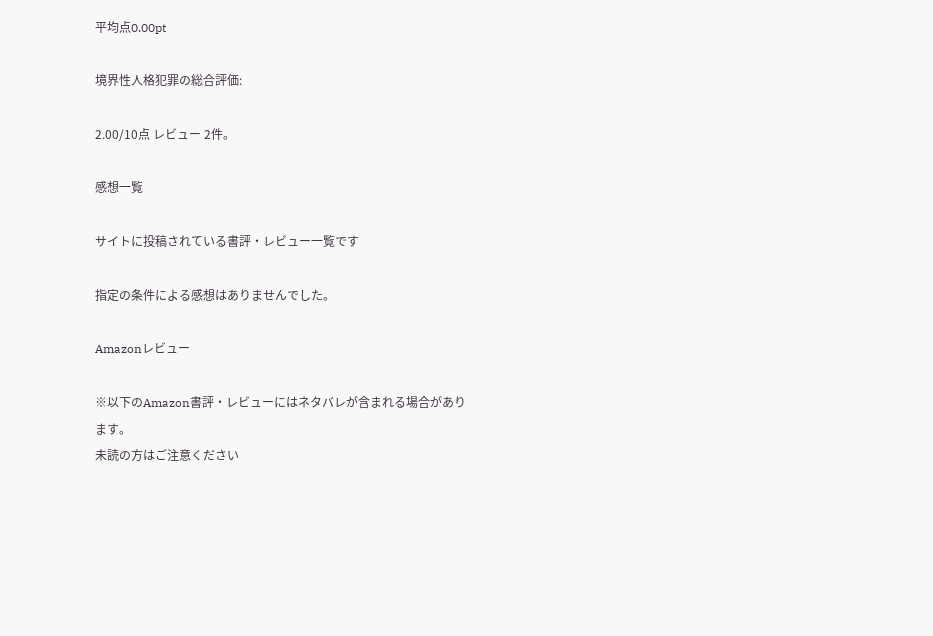平均点0.00pt

境界性人格犯罪の総合評価:

2.00/10点 レビュー 2件。

感想一覧

サイトに投稿されている書評・レビュー一覧です

指定の条件による感想はありませんでした。

Amazonレビュー

※以下のAmazon書評・レビューにはネタバレが含まれる場合があります。
未読の方はご注意ください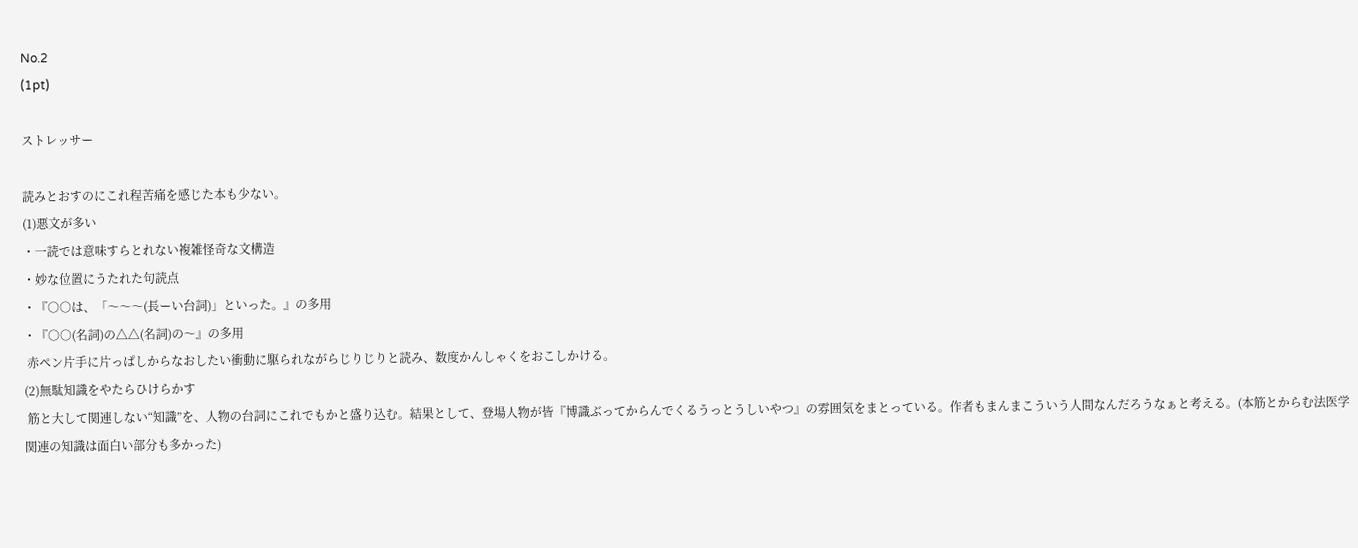No.2
(1pt)

ストレッサー

読みとおすのにこれ程苦痛を感じた本も少ない。
(1)悪文が多い
・一読では意味すらとれない複雑怪奇な文構造
・妙な位置にうたれた句読点
・『○○は、「〜〜〜(長ーい台詞)」といった。』の多用
・『○○(名詞)の△△(名詞)の〜』の多用
 赤ペン片手に片っぱしからなおしたい衝動に駆られながらじりじりと読み、数度かんしゃくをおこしかける。
(2)無駄知識をやたらひけらかす
 筋と大して関連しない“知識”を、人物の台詞にこれでもかと盛り込む。結果として、登場人物が皆『博識ぶってからんでくるうっとうしいやつ』の雰囲気をまとっている。作者もまんまこういう人間なんだろうなぁと考える。(本筋とからむ法医学関連の知識は面白い部分も多かった)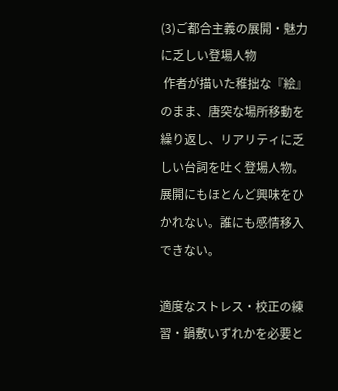(3)ご都合主義の展開・魅力に乏しい登場人物
 作者が描いた稚拙な『絵』のまま、唐突な場所移動を繰り返し、リアリティに乏しい台詞を吐く登場人物。展開にもほとんど興味をひかれない。誰にも感情移入できない。

適度なストレス・校正の練習・鍋敷いずれかを必要と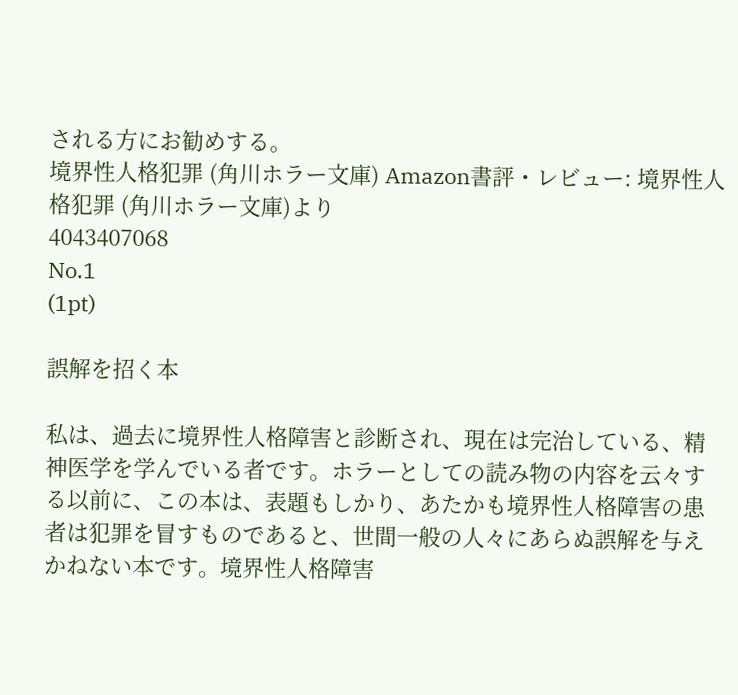される方にお勧めする。
境界性人格犯罪 (角川ホラー文庫) Amazon書評・レビュー: 境界性人格犯罪 (角川ホラー文庫)より
4043407068
No.1
(1pt)

誤解を招く本

私は、過去に境界性人格障害と診断され、現在は完治している、精神医学を学んでいる者です。ホラーとしての読み物の内容を云々する以前に、この本は、表題もしかり、あたかも境界性人格障害の患者は犯罪を冒すものであると、世間一般の人々にあらぬ誤解を与えかねない本です。境界性人格障害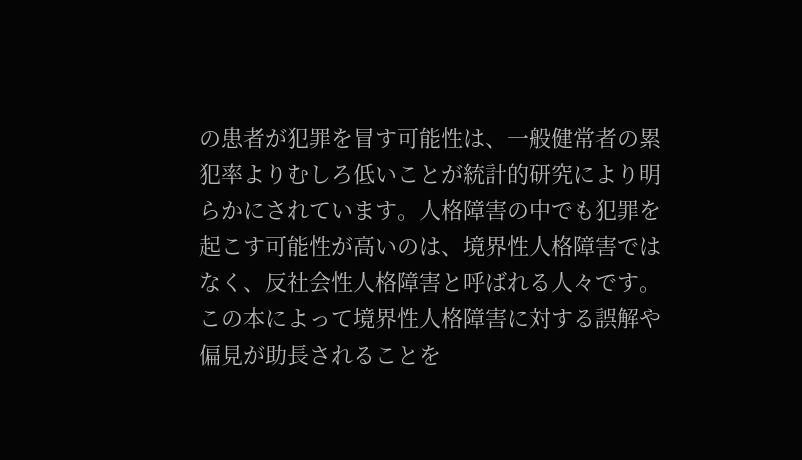の患者が犯罪を冒す可能性は、一般健常者の累犯率よりむしろ低いことが統計的研究により明らかにされています。人格障害の中でも犯罪を起こす可能性が高いのは、境界性人格障害ではなく、反社会性人格障害と呼ばれる人々です。この本によって境界性人格障害に対する誤解や偏見が助長されることを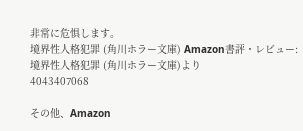非常に危惧します。
境界性人格犯罪 (角川ホラー文庫) Amazon書評・レビュー: 境界性人格犯罪 (角川ホラー文庫)より
4043407068

その他、Amazon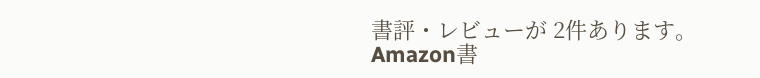書評・レビューが 2件あります。
Amazon書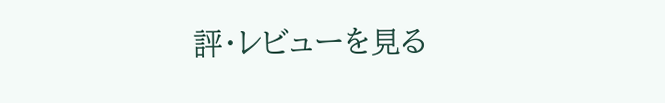評・レビューを見る